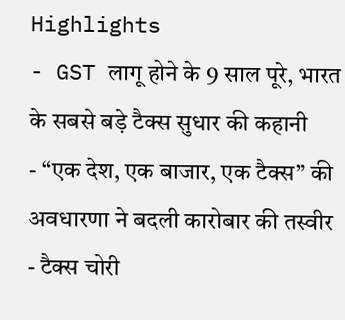Highlights
- GST लागू होने के 9 साल पूरे, भारत के सबसे बड़े टैक्स सुधार की कहानी
- “एक देश, एक बाजार, एक टैक्स” की अवधारणा ने बदली कारोबार की तस्वीर
- टैक्स चोरी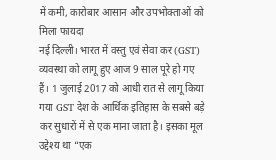में कमी, कारोबार आसान और उपभोक्ताओं को मिला फायदा
नई दिल्ली। भारत में वस्तु एवं सेवा कर (GST) व्यवस्था को लागू हुए आज 9 साल पूरे हो गए हैं। 1 जुलाई 2017 को आधी रात से लागू किया गया GST देश के आर्थिक इतिहास के सबसे बड़े कर सुधारों में से एक माना जाता है। इसका मूल उद्देश्य था “एक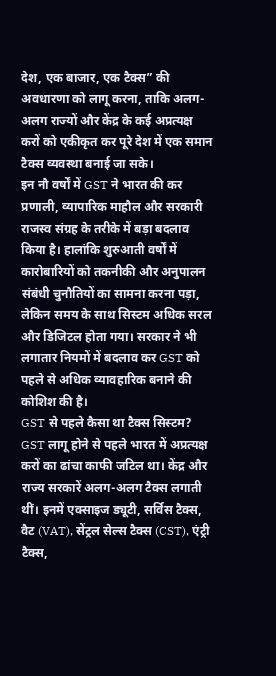देश, एक बाजार, एक टैक्स” की अवधारणा को लागू करना, ताकि अलग-अलग राज्यों और केंद्र के कई अप्रत्यक्ष करों को एकीकृत कर पूरे देश में एक समान टैक्स व्यवस्था बनाई जा सके।
इन नौ वर्षों में GST ने भारत की कर प्रणाली, व्यापारिक माहौल और सरकारी राजस्व संग्रह के तरीके में बड़ा बदलाव किया है। हालांकि शुरुआती वर्षों में कारोबारियों को तकनीकी और अनुपालन संबंधी चुनौतियों का सामना करना पड़ा, लेकिन समय के साथ सिस्टम अधिक सरल और डिजिटल होता गया। सरकार ने भी लगातार नियमों में बदलाव कर GST को पहले से अधिक व्यावहारिक बनाने की कोशिश की है।
GST से पहले कैसा था टैक्स सिस्टम?
GST लागू होने से पहले भारत में अप्रत्यक्ष करों का ढांचा काफी जटिल था। केंद्र और राज्य सरकारें अलग-अलग टैक्स लगाती थीं। इनमें एक्साइज ड्यूटी, सर्विस टैक्स, वैट (VAT), सेंट्रल सेल्स टैक्स (CST), एंट्री टैक्स,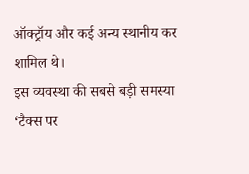ऑक्ट्रॉय और कई अन्य स्थानीय कर शामिल थे।
इस व्यवस्था की सबसे बड़ी समस्या ‘टैक्स पर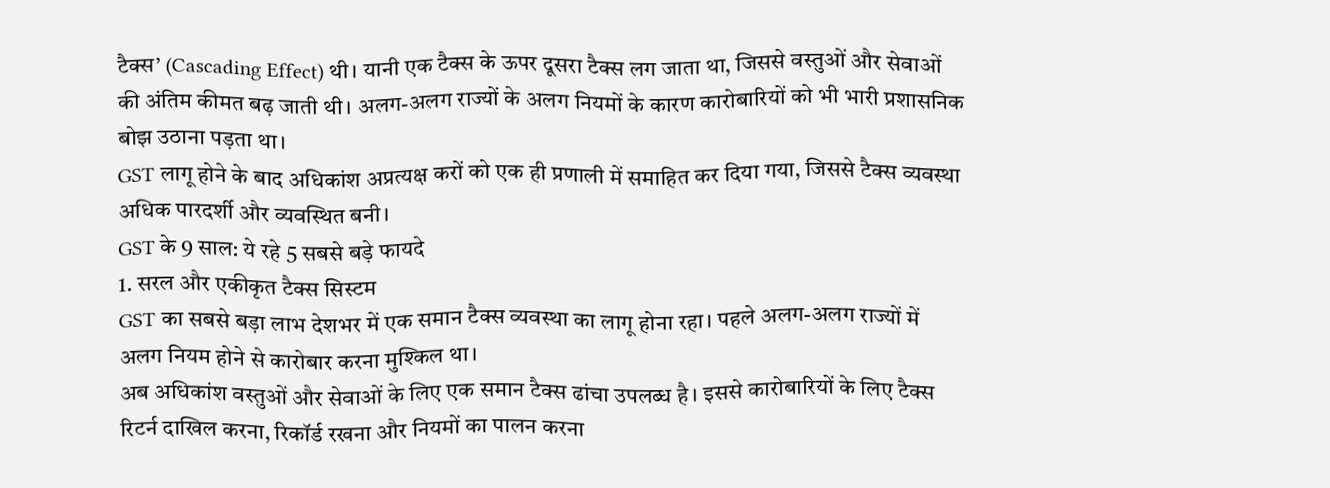टैक्स’ (Cascading Effect) थी। यानी एक टैक्स के ऊपर दूसरा टैक्स लग जाता था, जिससे वस्तुओं और सेवाओं की अंतिम कीमत बढ़ जाती थी। अलग-अलग राज्यों के अलग नियमों के कारण कारोबारियों को भी भारी प्रशासनिक बोझ उठाना पड़ता था।
GST लागू होने के बाद अधिकांश अप्रत्यक्ष करों को एक ही प्रणाली में समाहित कर दिया गया, जिससे टैक्स व्यवस्था अधिक पारदर्शी और व्यवस्थित बनी।
GST के 9 साल: ये रहे 5 सबसे बड़े फायदे
1. सरल और एकीकृत टैक्स सिस्टम
GST का सबसे बड़ा लाभ देशभर में एक समान टैक्स व्यवस्था का लागू होना रहा। पहले अलग-अलग राज्यों में अलग नियम होने से कारोबार करना मुश्किल था।
अब अधिकांश वस्तुओं और सेवाओं के लिए एक समान टैक्स ढांचा उपलब्ध है। इससे कारोबारियों के लिए टैक्स रिटर्न दाखिल करना, रिकॉर्ड रखना और नियमों का पालन करना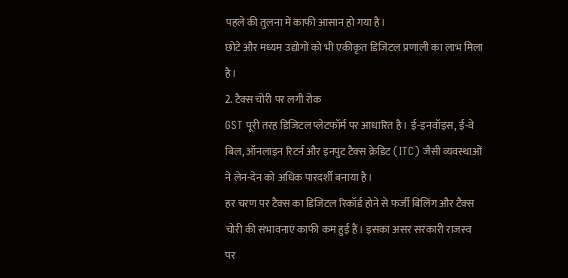पहले की तुलना में काफी आसान हो गया है।
छोटे और मध्यम उद्योगों को भी एकीकृत डिजिटल प्रणाली का लाभ मिला है।
2. टैक्स चोरी पर लगी रोक
GST पूरी तरह डिजिटल प्लेटफॉर्म पर आधारित है। ई-इनवॉइस, ई-वे बिल, ऑनलाइन रिटर्न और इनपुट टैक्स क्रेडिट (ITC) जैसी व्यवस्थाओं ने लेन-देन को अधिक पारदर्शी बनाया है।
हर चरण पर टैक्स का डिजिटल रिकॉर्ड होने से फर्जी बिलिंग और टैक्स चोरी की संभावनाएं काफी कम हुई हैं। इसका असर सरकारी राजस्व पर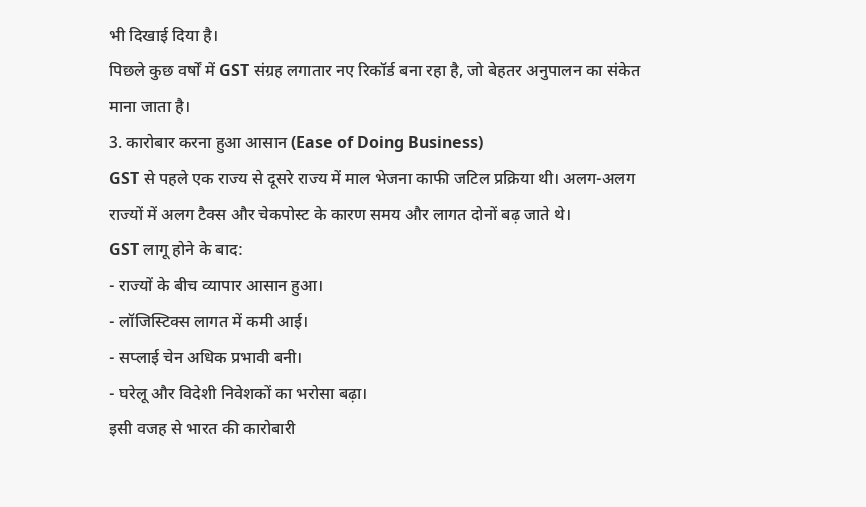भी दिखाई दिया है।
पिछले कुछ वर्षों में GST संग्रह लगातार नए रिकॉर्ड बना रहा है, जो बेहतर अनुपालन का संकेत माना जाता है।
3. कारोबार करना हुआ आसान (Ease of Doing Business)
GST से पहले एक राज्य से दूसरे राज्य में माल भेजना काफी जटिल प्रक्रिया थी। अलग-अलग राज्यों में अलग टैक्स और चेकपोस्ट के कारण समय और लागत दोनों बढ़ जाते थे।
GST लागू होने के बाद:
- राज्यों के बीच व्यापार आसान हुआ।
- लॉजिस्टिक्स लागत में कमी आई।
- सप्लाई चेन अधिक प्रभावी बनी।
- घरेलू और विदेशी निवेशकों का भरोसा बढ़ा।
इसी वजह से भारत की कारोबारी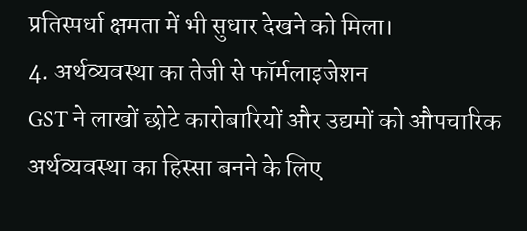प्रतिस्पर्धा क्षमता में भी सुधार देखने को मिला।
4. अर्थव्यवस्था का तेजी से फॉर्मलाइजेशन
GST ने लाखों छोटे कारोबारियों और उद्यमों को औपचारिक अर्थव्यवस्था का हिस्सा बनने के लिए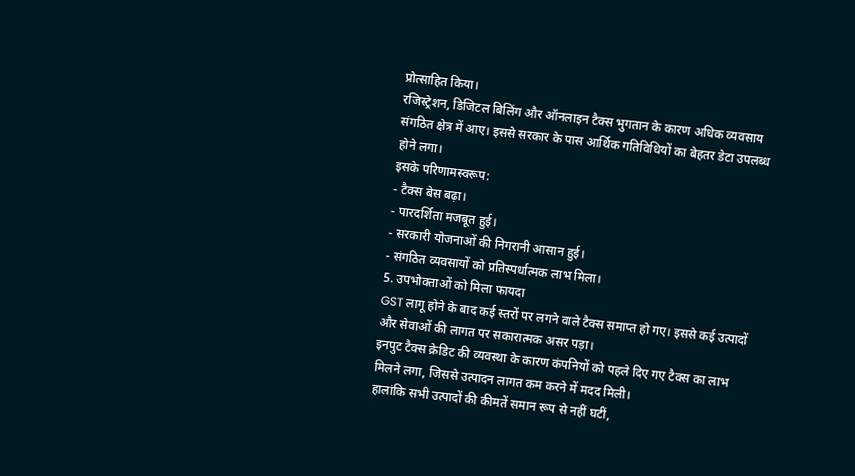प्रोत्साहित किया।
रजिस्ट्रेशन, डिजिटल बिलिंग और ऑनलाइन टैक्स भुगतान के कारण अधिक व्यवसाय संगठित क्षेत्र में आए। इससे सरकार के पास आर्थिक गतिविधियों का बेहतर डेटा उपलब्ध होने लगा।
इसके परिणामस्वरूप:
- टैक्स बेस बढ़ा।
- पारदर्शिता मजबूत हुई।
- सरकारी योजनाओं की निगरानी आसान हुई।
- संगठित व्यवसायों को प्रतिस्पर्धात्मक लाभ मिला।
5. उपभोक्ताओं को मिला फायदा
GST लागू होने के बाद कई स्तरों पर लगने वाले टैक्स समाप्त हो गए। इससे कई उत्पादों और सेवाओं की लागत पर सकारात्मक असर पड़ा।
इनपुट टैक्स क्रेडिट की व्यवस्था के कारण कंपनियों को पहले दिए गए टैक्स का लाभ मिलने लगा, जिससे उत्पादन लागत कम करने में मदद मिली।
हालांकि सभी उत्पादों की कीमतें समान रूप से नहीं घटीं,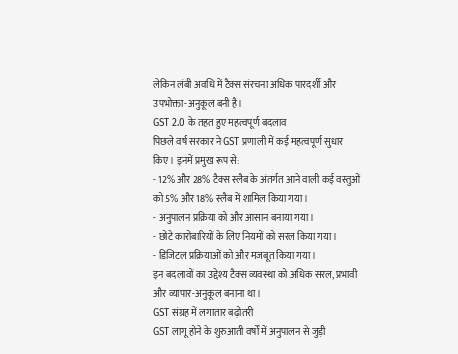लेकिन लंबी अवधि में टैक्स संरचना अधिक पारदर्शी और उपभोक्ता-अनुकूल बनी है।
GST 2.0 के तहत हुए महत्वपूर्ण बदलाव
पिछले वर्ष सरकार ने GST प्रणाली में कई महत्वपूर्ण सुधार किए। इनमें प्रमुख रूप से:
- 12% और 28% टैक्स स्लैब के अंतर्गत आने वाली कई वस्तुओं को 5% और 18% स्लैब में शामिल किया गया।
- अनुपालन प्रक्रिया को और आसान बनाया गया।
- छोटे कारोबारियों के लिए नियमों को सरल किया गया।
- डिजिटल प्रक्रियाओं को और मजबूत किया गया।
इन बदलावों का उद्देश्य टैक्स व्यवस्था को अधिक सरल, प्रभावी और व्यापार-अनुकूल बनाना था।
GST संग्रह में लगातार बढ़ोतरी
GST लागू होने के शुरुआती वर्षों में अनुपालन से जुड़ी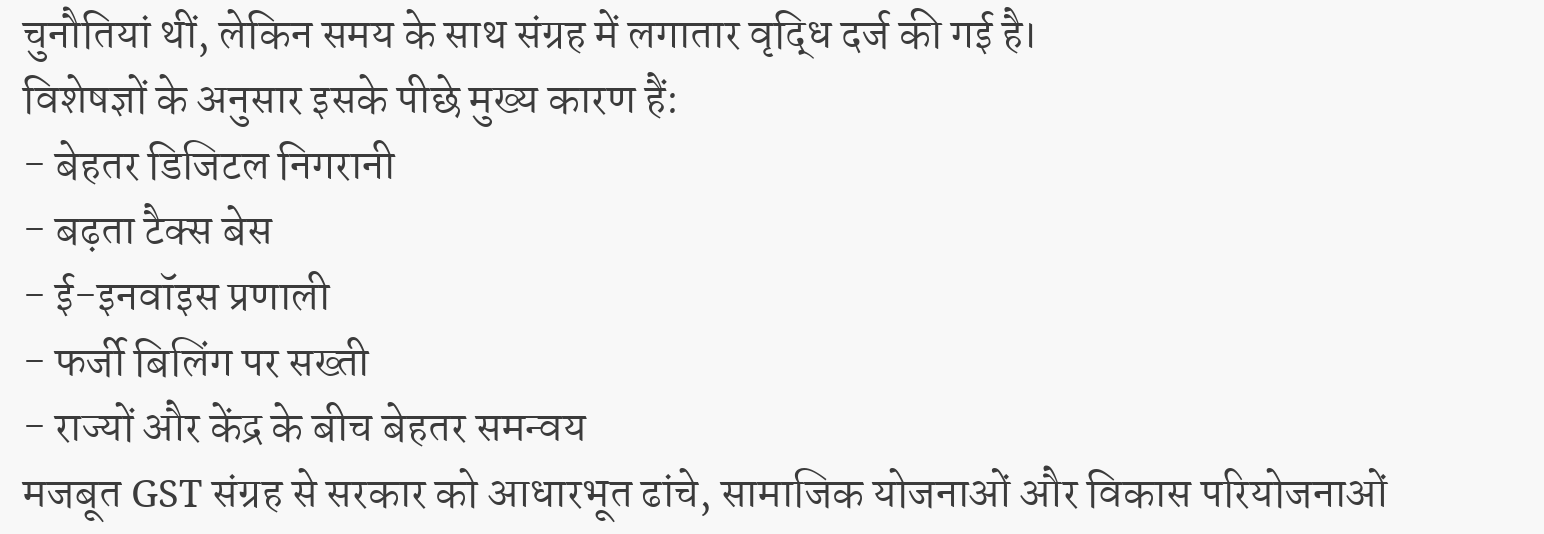चुनौतियां थीं, लेकिन समय के साथ संग्रह में लगातार वृद्धि दर्ज की गई है।
विशेषज्ञों के अनुसार इसके पीछे मुख्य कारण हैं:
- बेहतर डिजिटल निगरानी
- बढ़ता टैक्स बेस
- ई-इनवॉइस प्रणाली
- फर्जी बिलिंग पर सख्ती
- राज्यों और केंद्र के बीच बेहतर समन्वय
मजबूत GST संग्रह से सरकार को आधारभूत ढांचे, सामाजिक योजनाओं और विकास परियोजनाओं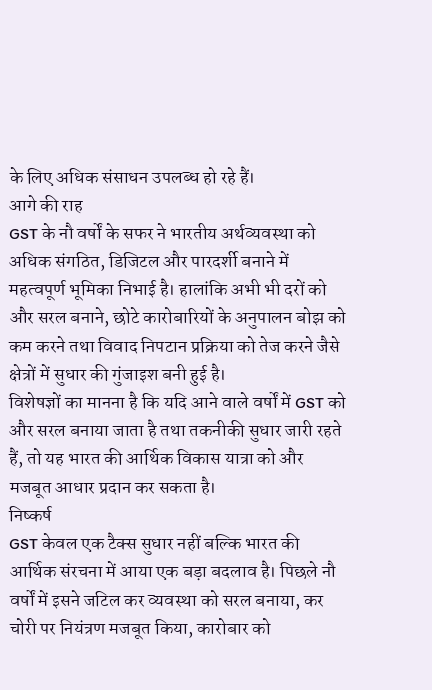के लिए अधिक संसाधन उपलब्ध हो रहे हैं।
आगे की राह
GST के नौ वर्षों के सफर ने भारतीय अर्थव्यवस्था को अधिक संगठित, डिजिटल और पारदर्शी बनाने में महत्वपूर्ण भूमिका निभाई है। हालांकि अभी भी दरों को और सरल बनाने, छोटे कारोबारियों के अनुपालन बोझ को कम करने तथा विवाद निपटान प्रक्रिया को तेज करने जैसे क्षेत्रों में सुधार की गुंजाइश बनी हुई है।
विशेषज्ञों का मानना है कि यदि आने वाले वर्षों में GST को और सरल बनाया जाता है तथा तकनीकी सुधार जारी रहते हैं, तो यह भारत की आर्थिक विकास यात्रा को और मजबूत आधार प्रदान कर सकता है।
निष्कर्ष
GST केवल एक टैक्स सुधार नहीं बल्कि भारत की आर्थिक संरचना में आया एक बड़ा बदलाव है। पिछले नौ वर्षों में इसने जटिल कर व्यवस्था को सरल बनाया, कर चोरी पर नियंत्रण मजबूत किया, कारोबार को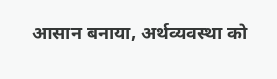आसान बनाया, अर्थव्यवस्था को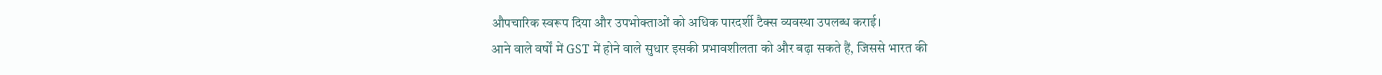औपचारिक स्वरूप दिया और उपभोक्ताओं को अधिक पारदर्शी टैक्स व्यवस्था उपलब्ध कराई।
आने वाले वर्षों में GST में होने वाले सुधार इसकी प्रभावशीलता को और बढ़ा सकते हैं, जिससे भारत की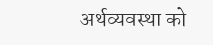अर्थव्यवस्था को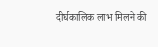दीर्घकालिक लाभ मिलने की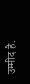उम्मीद है.